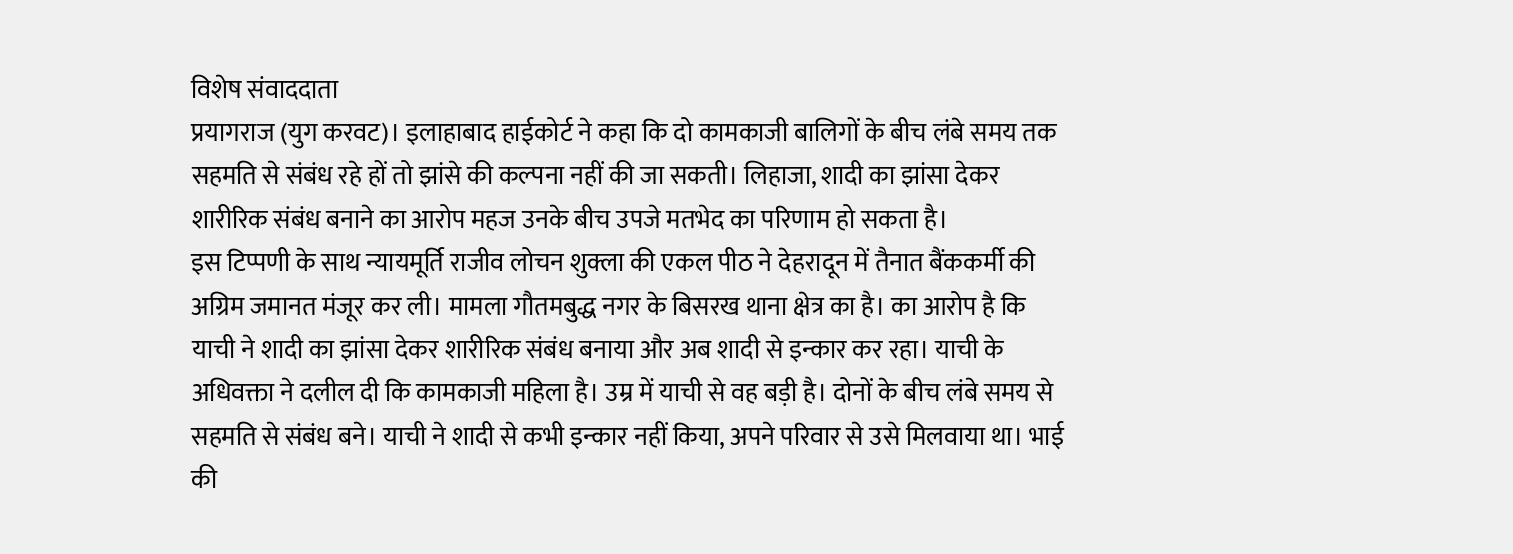विशेष संवाददाता
प्रयागराज (युग करवट)। इलाहाबाद हाईकोर्ट ने कहा कि दो कामकाजी बालिगों के बीच लंबे समय तक सहमति से संबंध रहे हों तो झांसे की कल्पना नहीं की जा सकती। लिहाजा, शादी का झांसा देकर शारीरिक संबंध बनाने का आरोप महज उनके बीच उपजे मतभेद का परिणाम हो सकता है।
इस टिप्पणी के साथ न्यायमूर्ति राजीव लोचन शुक्ला की एकल पीठ ने देहरादून में तैनात बैंककर्मी की अग्रिम जमानत मंजूर कर ली। मामला गौतमबुद्ध नगर के बिसरख थाना क्षेत्र का है। का आरोप है कि याची ने शादी का झांसा देकर शारीरिक संबंध बनाया और अब शादी से इन्कार कर रहा। याची के अधिवक्ता ने दलील दी कि कामकाजी महिला है। उम्र में याची से वह बड़ी है। दोनों के बीच लंबे समय से सहमति से संबंध बने। याची ने शादी से कभी इन्कार नहीं किया, अपने परिवार से उसे मिलवाया था। भाई की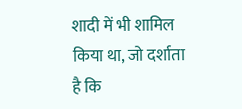शादी में भी शामिल किया था, जो दर्शाता है कि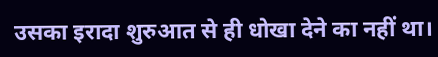उसका इरादा शुरुआत से ही धोखा देने का नहीं था।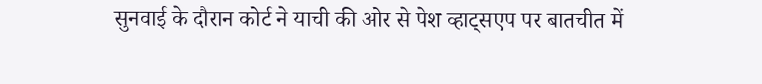सुनवाई के दौरान कोर्ट ने याची की ओर से पेश व्हाट्सएप पर बातचीत में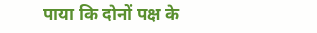पाया कि दोनों पक्ष के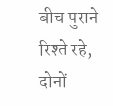बीच पुराने रिश्ते रहे, दोनों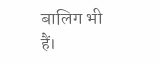बालिग भी हैं।